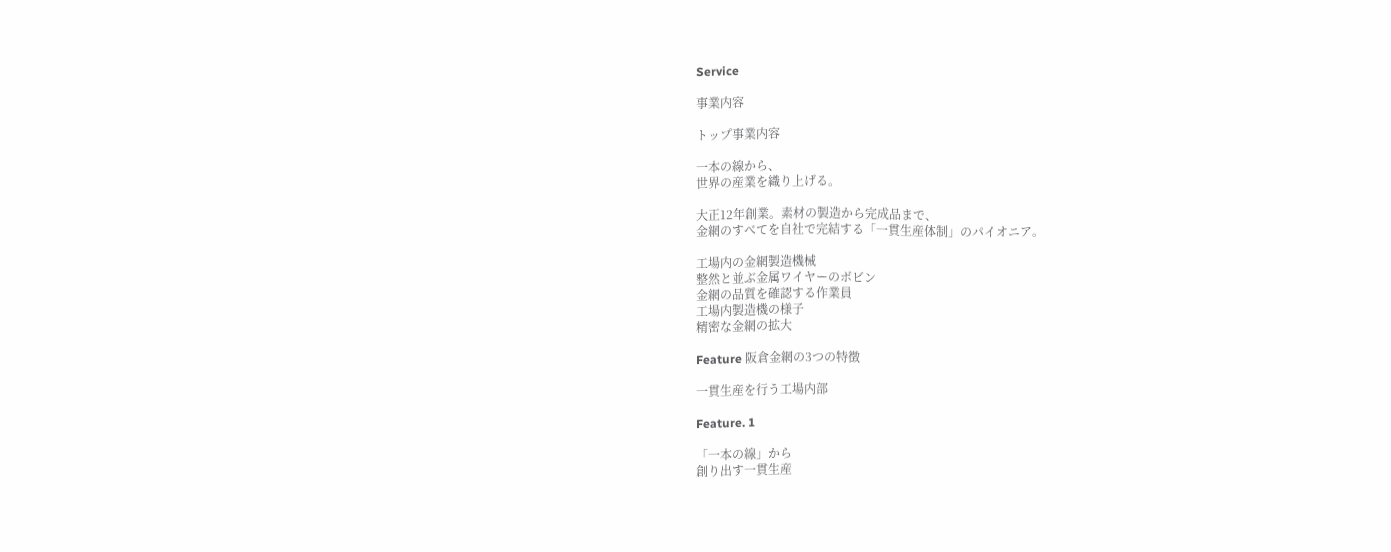Service

事業内容

トップ事業内容

一本の線から、
世界の産業を織り上げる。

大正12年創業。素材の製造から完成品まで、
金網のすべてを自社で完結する「一貫生産体制」のパイオニア。

工場内の金網製造機械
整然と並ぶ金属ワイヤーのボビン
金網の品質を確認する作業員
工場内製造機の様子
精密な金網の拡大

Feature 阪倉金網の3つの特徴

一貫生産を行う工場内部

Feature. 1

「一本の線」から
創り出す一貫生産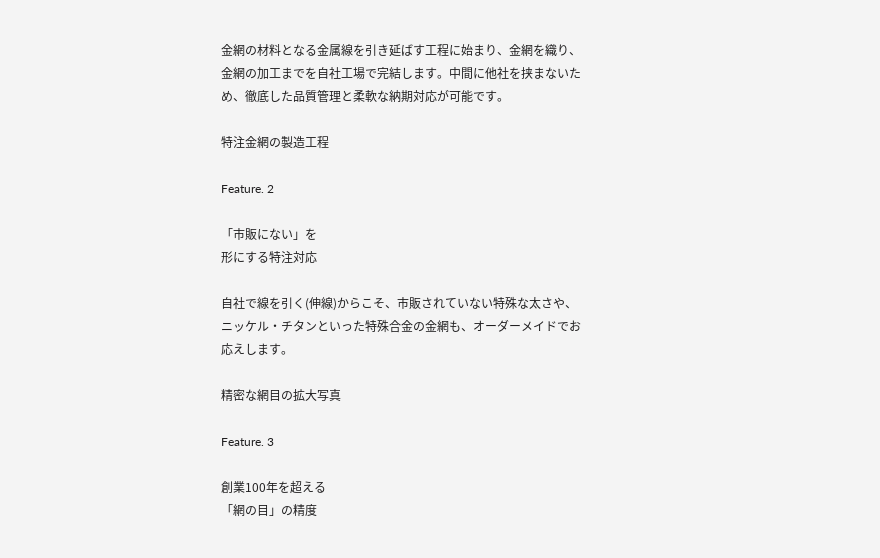金網の材料となる金属線を引き延ばす工程に始まり、金網を織り、金網の加工までを自社工場で完結します。中間に他社を挟まないため、徹底した品質管理と柔軟な納期対応が可能です。

特注金網の製造工程

Feature. 2

「市販にない」を
形にする特注対応

自社で線を引く(伸線)からこそ、市販されていない特殊な太さや、ニッケル・チタンといった特殊合金の金網も、オーダーメイドでお応えします。

精密な網目の拡大写真

Feature. 3

創業100年を超える
「網の目」の精度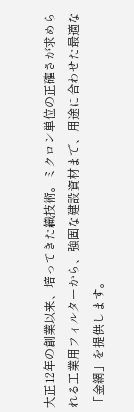大正12年の創業以来、培ってきた織技術。ミクロン単位の正確さが求められる工業用フィルターから、強固な建設資材まで、用途に合わせた最適な「金網」を提供します。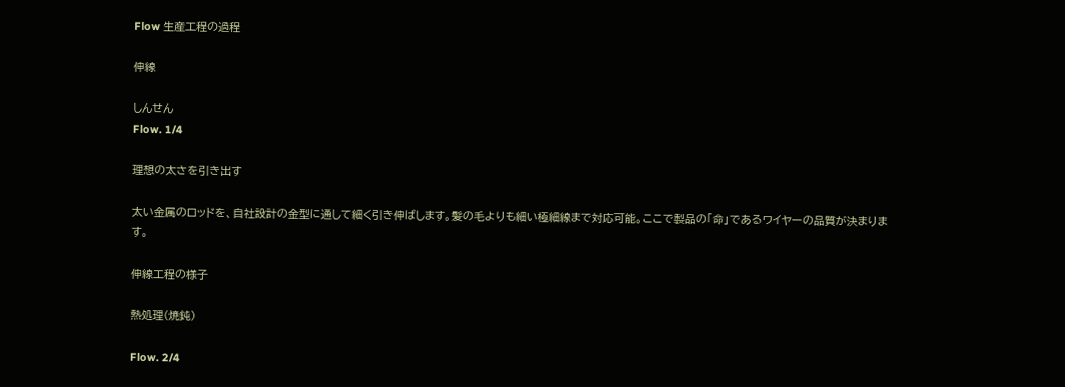Flow 生産工程の過程

伸線

しんせん
Flow. 1/4

理想の太さを引き出す

太い金属のロッドを、自社設計の金型に通して細く引き伸ばします。髪の毛よりも細い極細線まで対応可能。ここで製品の「命」であるワイヤーの品質が決まります。

伸線工程の様子

熱処理(焼鈍)

Flow. 2/4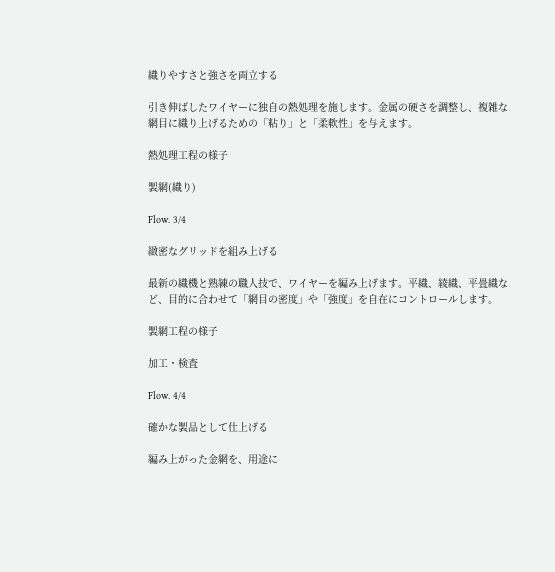織りやすさと強さを両立する

引き伸ばしたワイヤーに独自の熱処理を施します。金属の硬さを調整し、複雑な網目に織り上げるための「粘り」と「柔軟性」を与えます。

熱処理工程の様子

製網(織り)

Flow. 3/4

緻密なグリッドを組み上げる

最新の織機と熟練の職人技で、ワイヤーを編み上げます。平織、綾織、平畳織など、目的に合わせて「網目の密度」や「強度」を自在にコントロールします。

製網工程の様子

加工・検査

Flow. 4/4

確かな製品として仕上げる

編み上がった金網を、用途に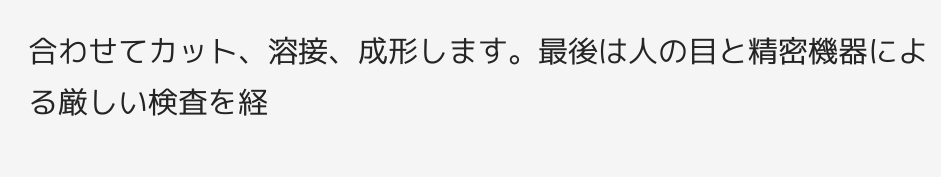合わせてカット、溶接、成形します。最後は人の目と精密機器による厳しい検査を経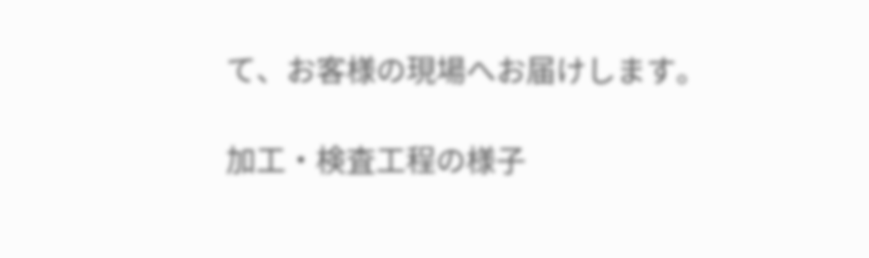て、お客様の現場へお届けします。

加工・検査工程の様子